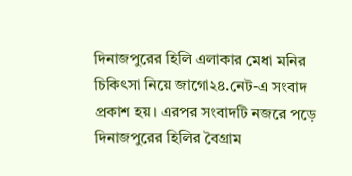দিনাজপুরের হিলি এলাকার মেধা মনির চিকিৎসা নিয়ে জাগো২৪.নেট-এ সংবাদ প্রকাশ হয়। এরপর সংবাদটি নজরে পড়ে দিনাজপুরের হিলির বৈগ্রাম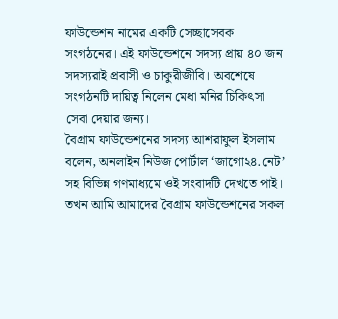ফাউন্ডেশন নামের একটি সেচ্ছাসেবক সংগঠনের। এই ফাউন্ডেশনে সদস্য প্রায় ৪০ জন সদস্যরাই প্রবাসী ও চাকুরীজীবি। অবশেষে সংগঠনটি দায়িত্ব নিলেন মেধা মনির চিকিৎসা সেবা দেয়ার জন্য।
বৈগ্রাম ফাউন্ডেশনের সদস্য আশরাফুল ইসলাম বলেন, অনলাইন নিউজ পোর্টাল ‘জাগো২৪.নেট’ সহ বিভিন্ন গণমাধ্যমে ওই সংবাদটি দেখতে পাই। তখন আমি আমাদের বৈগ্রাম ফাউন্ডেশনের সকল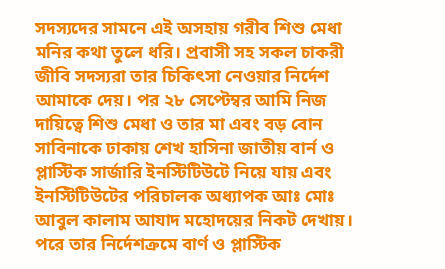সদস্যদের সামনে এই অসহায় গরীব শিশু মেধা মনির কথা তুলে ধরি। প্রবাসী সহ সকল চাকরী জীবি সদস্যরা তার চিকিৎসা নেওয়ার নির্দেশ আমাকে দেয়। পর ২৮ সেপ্টেম্বর আমি নিজ দায়িত্বে শিশু মেধা ও তার মা এবং বড় বোন সাবিনাকে ঢাকায় শেখ হাসিনা জাতীয় বার্ন ও প্লাস্টিক সার্জারি ইনস্টিটিউটে নিয়ে যায় এবং ইনস্টিটিউটের পরিচালক অধ্যাপক আঃ মোঃ আবুল কালাম আযাদ মহোদয়ের নিকট দেখায়।
পরে তার নির্দেশক্রমে বার্ণ ও প্লাস্টিক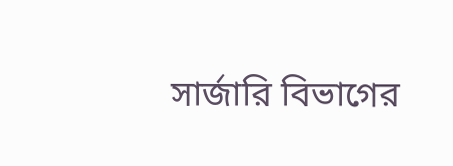সার্জারি বিভাগের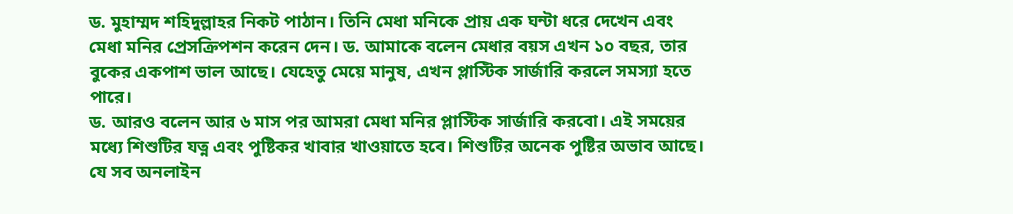ড. মুহাম্মদ শহিদুল্লাহর নিকট পাঠান। তিনি মেধা মনিকে প্রায় এক ঘন্টা ধরে দেখেন এবং মেধা মনির প্রেসক্রিপশন করেন দেন। ড. আমাকে বলেন মেধার বয়স এখন ১০ বছর, তার বুকের একপাশ ভাল আছে। যেহেতু মেয়ে মানুষ, এখন প্লাস্টিক সার্জারি করলে সমস্যা হতে পারে।
ড. আরও বলেন আর ৬ মাস পর আমরা মেধা মনির প্লাস্টিক সার্জারি করবো। এই সময়ের মধ্যে শিশুটির যত্ন এবং পুষ্টিকর খাবার খাওয়াতে হবে। শিশুটির অনেক পুষ্টির অভাব আছে। যে সব অনলাইন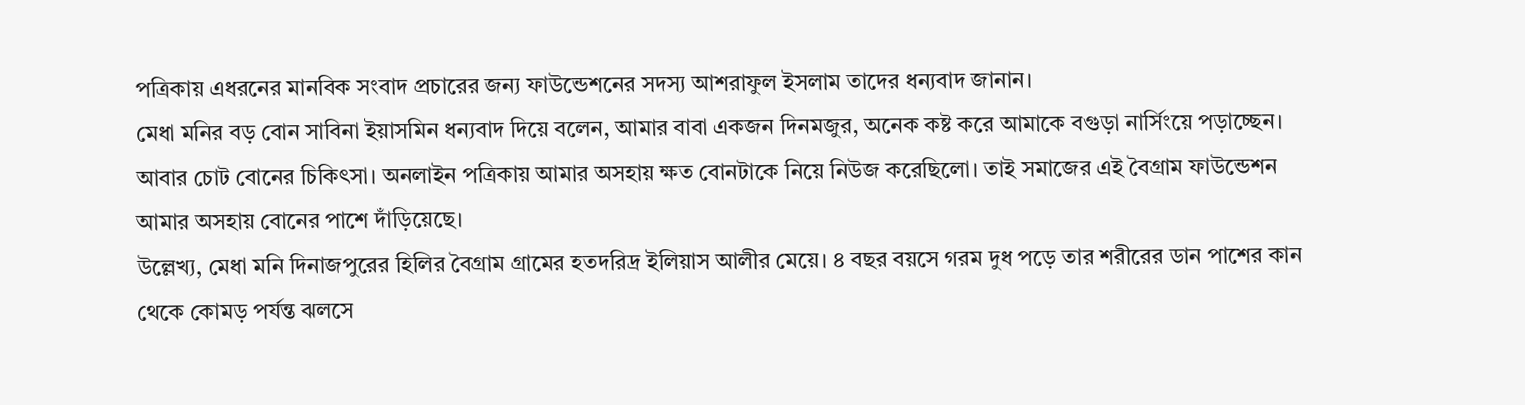পত্রিকায় এধরনের মানবিক সংবাদ প্রচারের জন্য ফাউন্ডেশনের সদস্য আশরাফুল ইসলাম তাদের ধন্যবাদ জানান।
মেধা মনির বড় বোন সাবিনা ইয়াসমিন ধন্যবাদ দিয়ে বলেন, আমার বাবা একজন দিনমজুর, অনেক কষ্ট করে আমাকে বগুড়া নার্সিংয়ে পড়াচ্ছেন। আবার চোট বোনের চিকিৎসা। অনলাইন পত্রিকায় আমার অসহায় ক্ষত বোনটাকে নিয়ে নিউজ করেছিলো। তাই সমাজের এই বৈগ্রাম ফাউন্ডেশন আমার অসহায় বোনের পাশে দাঁড়িয়েছে।
উল্লেখ্য, মেধা মনি দিনাজপুরের হিলির বৈগ্রাম গ্রামের হতদরিদ্র ইলিয়াস আলীর মেয়ে। ৪ বছর বয়সে গরম দুধ পড়ে তার শরীরের ডান পাশের কান থেকে কোমড় পর্যন্ত ঝলসে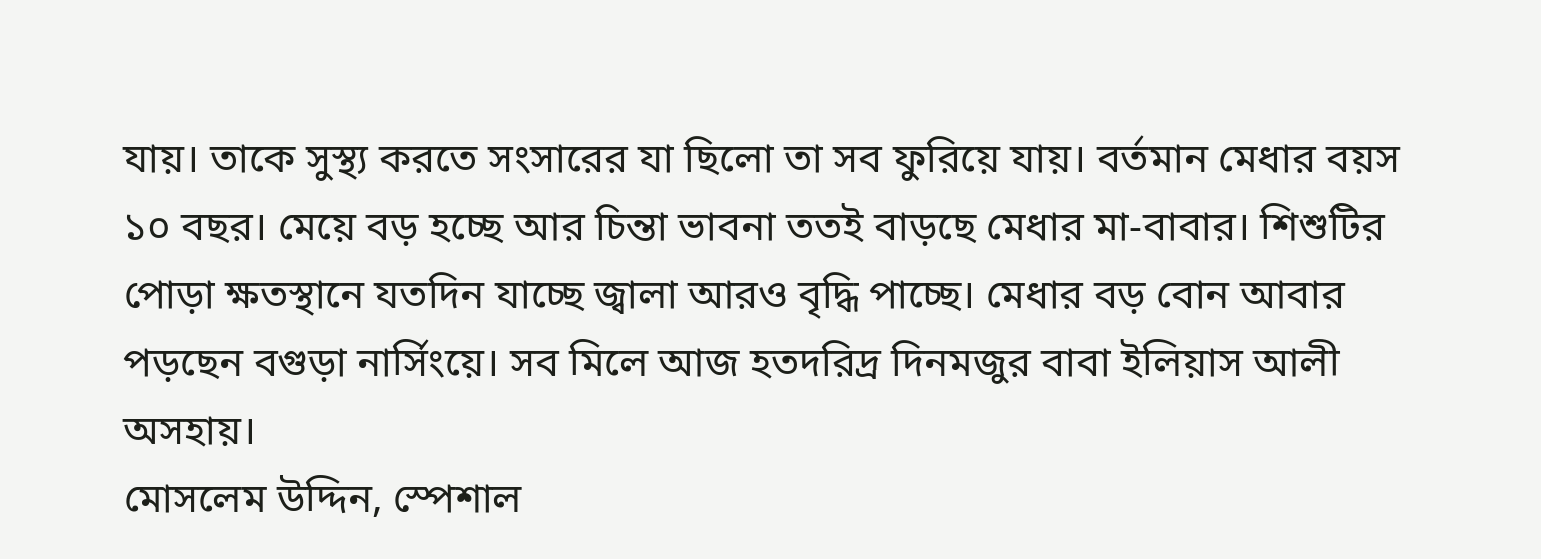যায়। তাকে সুস্থ্য করতে সংসারের যা ছিলো তা সব ফুরিয়ে যায়। বর্তমান মেধার বয়স ১০ বছর। মেয়ে বড় হচ্ছে আর চিন্তা ভাবনা ততই বাড়ছে মেধার মা-বাবার। শিশুটির পোড়া ক্ষতস্থানে যতদিন যাচ্ছে জ্বালা আরও বৃদ্ধি পাচ্ছে। মেধার বড় বোন আবার পড়ছেন বগুড়া নার্সিংয়ে। সব মিলে আজ হতদরিদ্র দিনমজুর বাবা ইলিয়াস আলী অসহায়।
মোসলেম উদ্দিন, স্পেশাল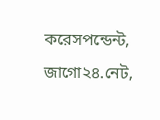করেসপন্ডেন্ট, জাগো২৪.নেট,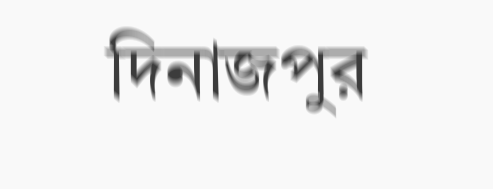দিনাজপুর